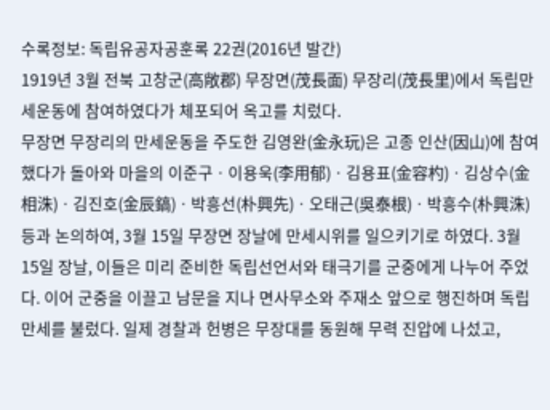수록정보: 독립유공자공훈록 22권(2016년 발간)
1919년 3월 전북 고창군(高敞郡) 무장면(茂長面) 무장리(茂長里)에서 독립만세운동에 참여하였다가 체포되어 옥고를 치렀다.
무장면 무장리의 만세운동을 주도한 김영완(金永玩)은 고종 인산(因山)에 참여했다가 돌아와 마을의 이준구ㆍ이용욱(李用郁)ㆍ김용표(金容杓)ㆍ김상수(金相洙)ㆍ김진호(金辰鎬)ㆍ박흥선(朴興先)ㆍ오태근(吳泰根)ㆍ박흥수(朴興洙) 등과 논의하여, 3월 15일 무장면 장날에 만세시위를 일으키기로 하였다. 3월 15일 장날, 이들은 미리 준비한 독립선언서와 태극기를 군중에게 나누어 주었다. 이어 군중을 이끌고 남문을 지나 면사무소와 주재소 앞으로 행진하며 독립만세를 불렀다. 일제 경찰과 헌병은 무장대를 동원해 무력 진압에 나섰고,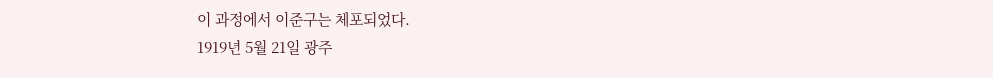이 과정에서 이준구는 체포되었다.
1919년 5월 21일 광주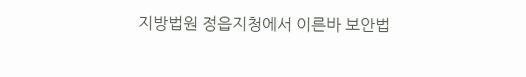지방법원 정읍지청에서 이른바 보안법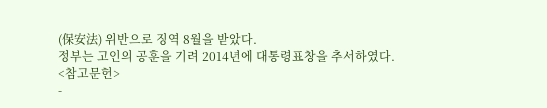(保安法) 위반으로 징역 8월을 받았다.
정부는 고인의 공훈을 기려 2014년에 대통령표창을 추서하였다.
<참고문헌>
-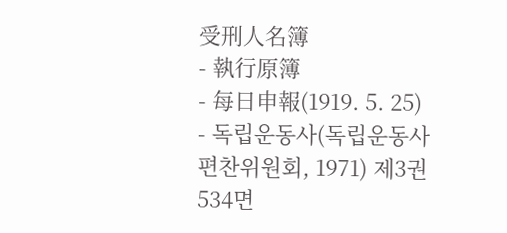受刑人名簿
- 執行原簿
- 每日申報(1919. 5. 25)
- 독립운동사(독립운동사편찬위원회, 1971) 제3권 534면